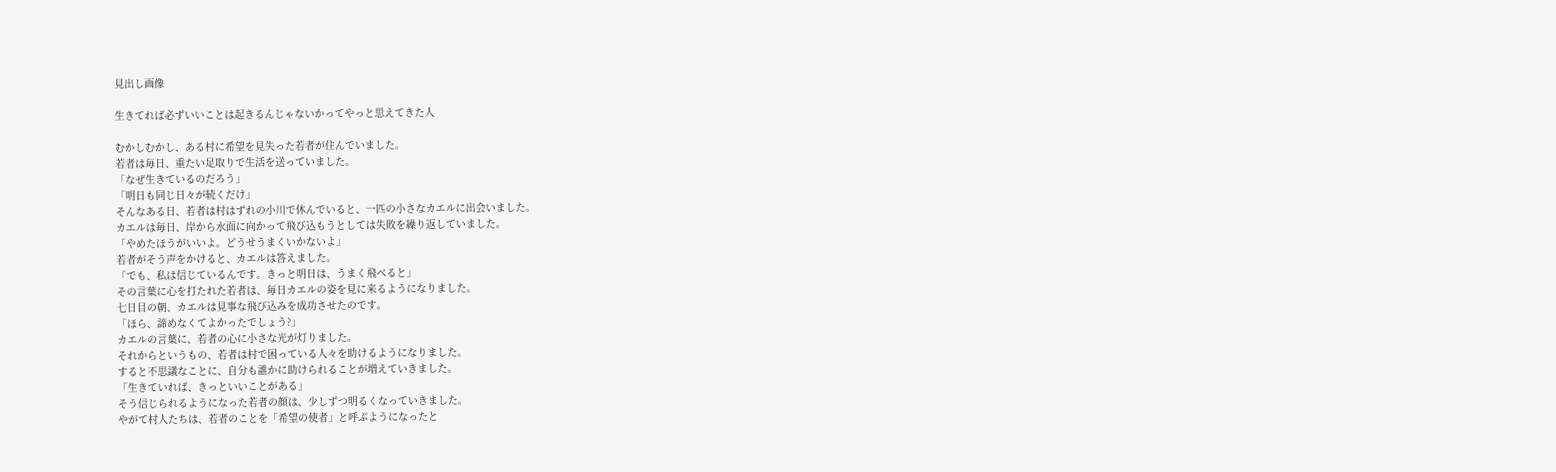見出し画像

生きてれば必ずいいことは起きるんじゃないかってやっと思えてきた人

むかしむかし、ある村に希望を見失った若者が住んでいました。
若者は毎日、重たい足取りで生活を送っていました。
「なぜ生きているのだろう」
「明日も同じ日々が続くだけ」
そんなある日、若者は村はずれの小川で休んでいると、一匹の小さなカエルに出会いました。
カエルは毎日、岸から水面に向かって飛び込もうとしては失敗を繰り返していました。
「やめたほうがいいよ。どうせうまくいかないよ」
若者がそう声をかけると、カエルは答えました。
「でも、私は信じているんです。きっと明日は、うまく飛べると」
その言葉に心を打たれた若者は、毎日カエルの姿を見に来るようになりました。
七日目の朝、カエルは見事な飛び込みを成功させたのです。
「ほら、諦めなくてよかったでしょう?」
カエルの言葉に、若者の心に小さな光が灯りました。
それからというもの、若者は村で困っている人々を助けるようになりました。
すると不思議なことに、自分も誰かに助けられることが増えていきました。
「生きていれば、きっといいことがある」
そう信じられるようになった若者の顔は、少しずつ明るくなっていきました。
やがて村人たちは、若者のことを「希望の使者」と呼ぶようになったと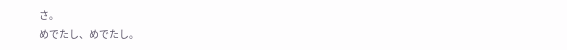さ。
めでたし、めでたし。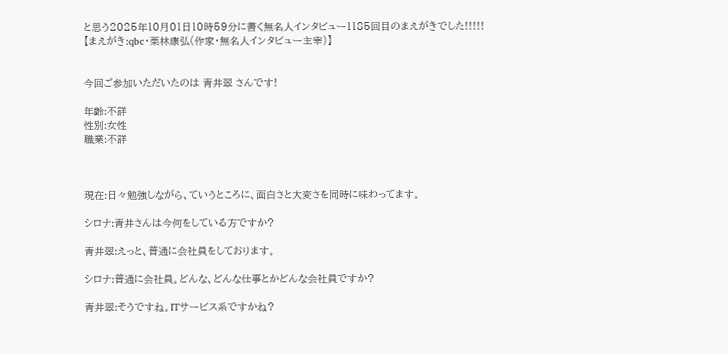と思う2025年10月01日10時59分に書く無名人インタビュー1185回目のまえがきでした!!!!!
【まえがき:qbc・栗林康弘(作家・無名人インタビュー主宰)】


今回ご参加いただいたのは 青井翠 さんです!

年齢:不詳
性別:女性
職業:不詳



現在:日々勉強しながら、ていうところに、面白さと大変さを同時に味わってます。

シロナ:青井さんは今何をしている方ですか?

青井翠:えっと、普通に会社員をしております。

シロナ:普通に会社員。どんな、どんな仕事とかどんな会社員ですか?

青井翠:そうですね。ITサービス系ですかね?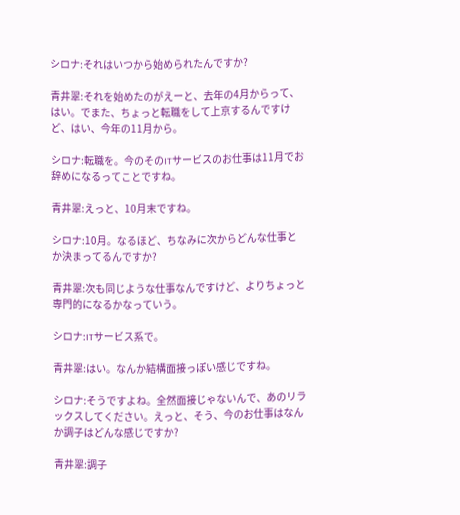シロナ:それはいつから始められたんですか?

青井翠:それを始めたのがえーと、去年の4月からって、はい。でまた、ちょっと転職をして上京するんですけど、はい、今年の11月から。

シロナ:転職を。今のそのITサービスのお仕事は11月でお辞めになるってことですね。

青井翠:えっと、10月末ですね。

シロナ:10月。なるほど、ちなみに次からどんな仕事とか決まってるんですか?

青井翠:次も同じような仕事なんですけど、よりちょっと専門的になるかなっていう。

シロナ:ITサービス系で。

青井翠:はい。なんか結構面接っぽい感じですね。

シロナ:そうですよね。全然面接じゃないんで、あのリラックスしてください。えっと、そう、今のお仕事はなんか調子はどんな感じですか?

青井翠:調子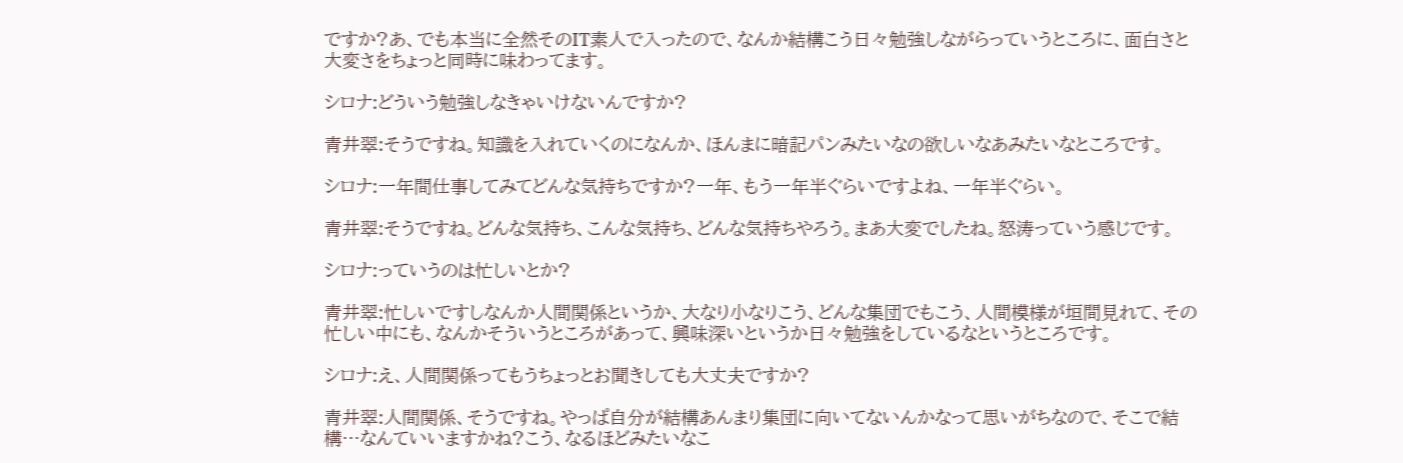ですか?あ、でも本当に全然そのIT素人で入ったので、なんか結構こう日々勉強しながらっていうところに、面白さと大変さをちょっと同時に味わってます。

シロナ:どういう勉強しなきゃいけないんですか?

青井翠:そうですね。知識を入れていくのになんか、ほんまに暗記パンみたいなの欲しいなあみたいなところです。

シロナ:一年間仕事してみてどんな気持ちですか?一年、もう一年半ぐらいですよね、一年半ぐらい。

青井翠:そうですね。どんな気持ち、こんな気持ち、どんな気持ちやろう。まあ大変でしたね。怒涛っていう感じです。

シロナ:っていうのは忙しいとか?

青井翠:忙しいですしなんか人間関係というか、大なり小なりこう、どんな集団でもこう、人間模様が垣間見れて、その忙しい中にも、なんかそういうところがあって、興味深いというか日々勉強をしているなというところです。

シロナ:え、人間関係ってもうちょっとお聞きしても大丈夫ですか?

青井翠:人間関係、そうですね。やっぱ自分が結構あんまり集団に向いてないんかなって思いがちなので、そこで結構…なんていいますかね?こう、なるほどみたいなこ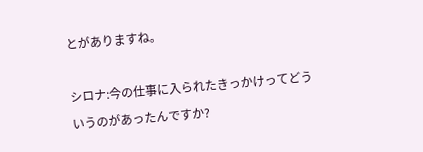とがありますね。

シロナ:今の仕事に入られたきっかけってどういうのがあったんですか?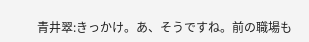青井翠:きっかけ。あ、そうですね。前の職場も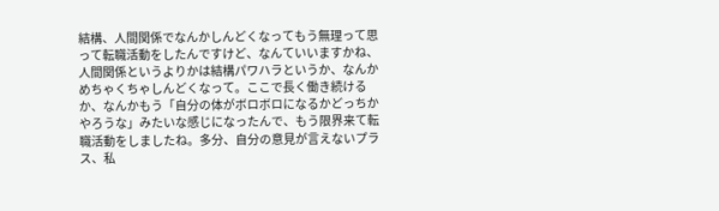結構、人間関係でなんかしんどくなってもう無理って思って転職活動をしたんですけど、なんていいますかね、人間関係というよりかは結構パワハラというか、なんかめちゃくちゃしんどくなって。ここで長く働き続けるか、なんかもう「自分の体がボロボロになるかどっちかやろうな」みたいな感じになったんで、もう限界来て転職活動をしましたね。多分、自分の意見が言えないプラス、私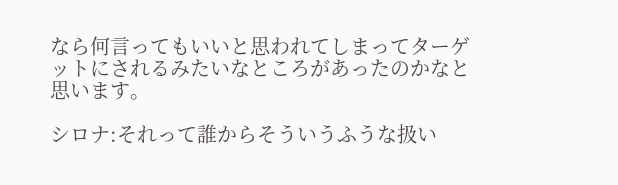なら何言ってもいいと思われてしまってターゲットにされるみたいなところがあったのかなと思います。

シロナ:それって誰からそういうふうな扱い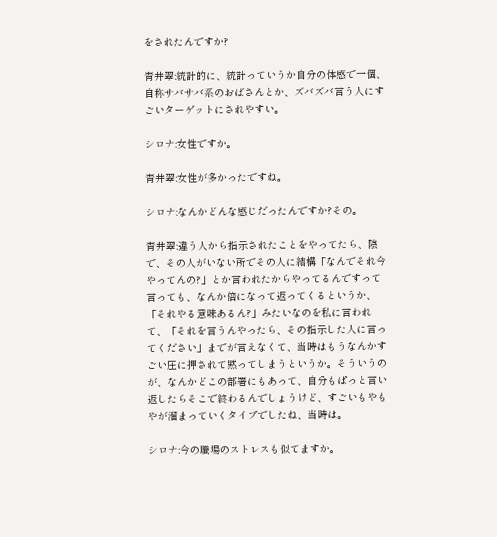をされたんですか?

青井翠:統計的に、統計っていうか自分の体感で一個、自称サバサバ系のおばさんとか、ズバズバ言う人にすごいターゲットにされやすい。

シロナ:女性ですか。

青井翠:女性が多かったですね。

シロナ:なんかどんな感じだったんですか?その。

青井翠:違う人から指示されたことをやってたら、陰で、その人がいない所でその人に結構「なんでそれ今やってんの?」とか言われたからやってるんですって言っても、なんか倍になって返ってくるというか、「それやる意味あるん?」みたいなのを私に言われて、「それを言うんやったら、その指示した人に言ってください」までが言えなくて、当時はもうなんかすごい圧に押されて黙ってしまうというか。そういうのが、なんかどこの部署にもあって、自分もぱっと言い返したらそこで終わるんでしょうけど、すごいもやもやが溜まっていくタイプでしたね、当時は。

シロナ:今の職場のストレスも似てますか。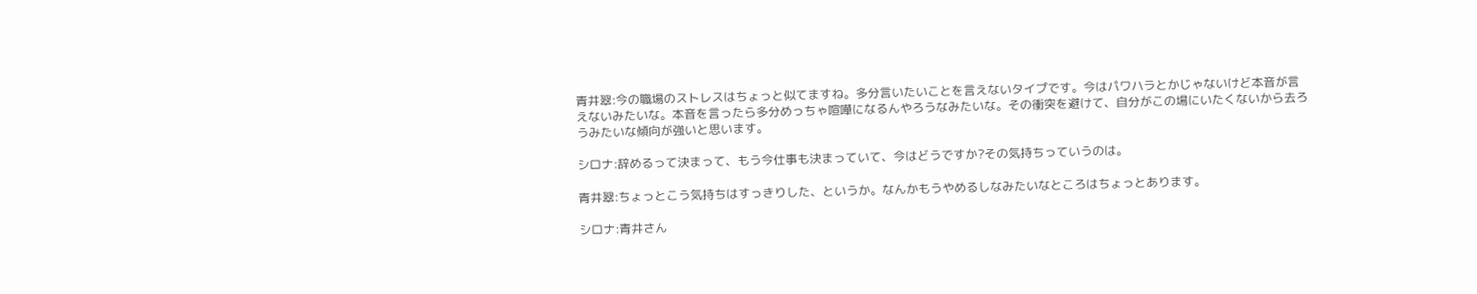青井翠:今の職場のストレスはちょっと似てますね。多分言いたいことを言えないタイプです。今はパワハラとかじゃないけど本音が言えないみたいな。本音を言ったら多分めっちゃ喧嘩になるんやろうなみたいな。その衝突を避けて、自分がこの場にいたくないから去ろうみたいな傾向が強いと思います。

シロナ:辞めるって決まって、もう今仕事も決まっていて、今はどうですか?その気持ちっていうのは。

青井翠:ちょっとこう気持ちはすっきりした、というか。なんかもうやめるしなみたいなところはちょっとあります。

シロナ:青井さん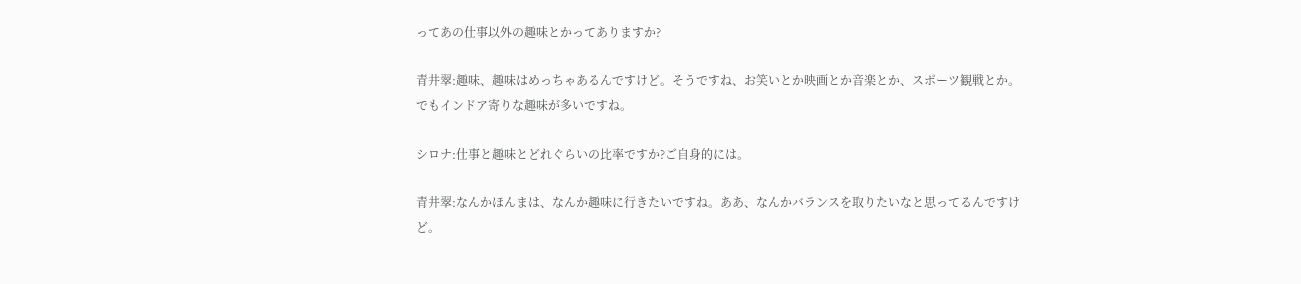ってあの仕事以外の趣味とかってありますか?

青井翠:趣味、趣味はめっちゃあるんですけど。そうですね、お笑いとか映画とか音楽とか、スポーツ観戦とか。でもインドア寄りな趣味が多いですね。

シロナ:仕事と趣味とどれぐらいの比率ですか?ご自身的には。

青井翠:なんかほんまは、なんか趣味に行きたいですね。ああ、なんかバランスを取りたいなと思ってるんですけど。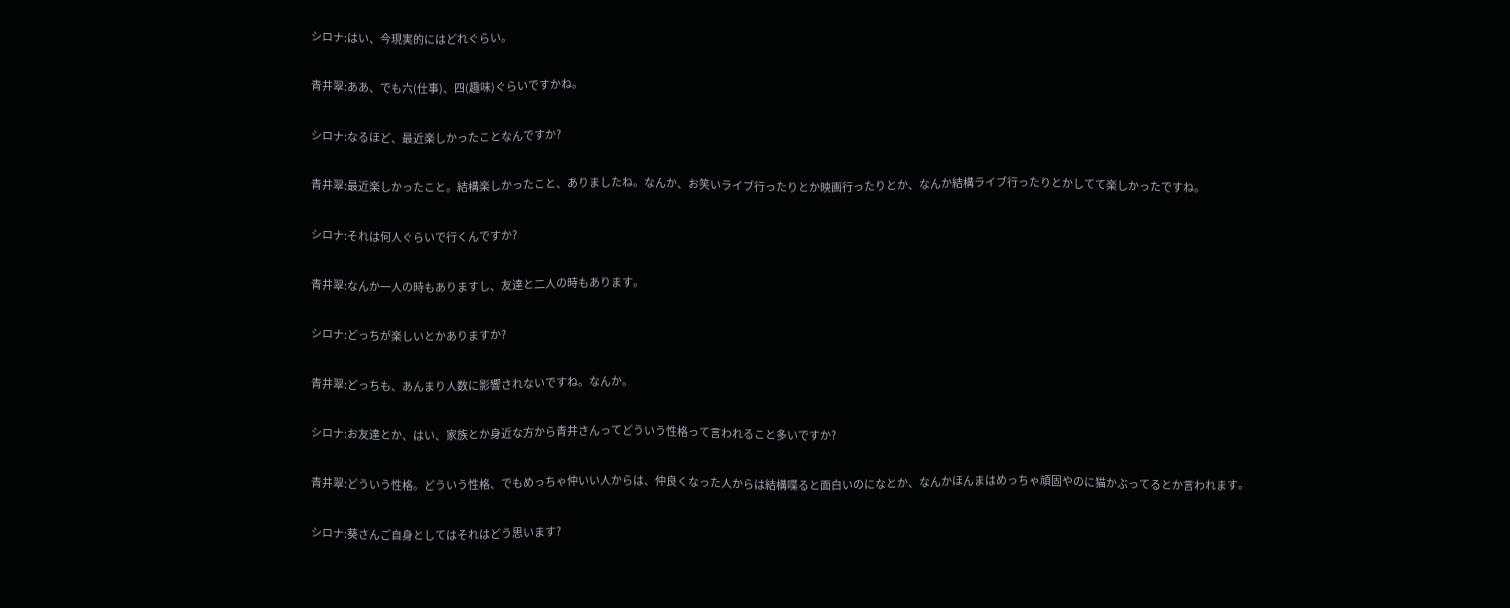シロナ:はい、今現実的にはどれぐらい。

青井翠:ああ、でも六(仕事)、四(趣味)ぐらいですかね。

シロナ:なるほど、最近楽しかったことなんですか?

青井翠:最近楽しかったこと。結構楽しかったこと、ありましたね。なんか、お笑いライブ行ったりとか映画行ったりとか、なんか結構ライブ行ったりとかしてて楽しかったですね。

シロナ:それは何人ぐらいで行くんですか?

青井翠:なんか一人の時もありますし、友達と二人の時もあります。

シロナ:どっちが楽しいとかありますか?

青井翠:どっちも、あんまり人数に影響されないですね。なんか。

シロナ:お友達とか、はい、家族とか身近な方から青井さんってどういう性格って言われること多いですか?

青井翠:どういう性格。どういう性格、でもめっちゃ仲いい人からは、仲良くなった人からは結構喋ると面白いのになとか、なんかほんまはめっちゃ頑固やのに猫かぶってるとか言われます。

シロナ:葵さんご自身としてはそれはどう思います?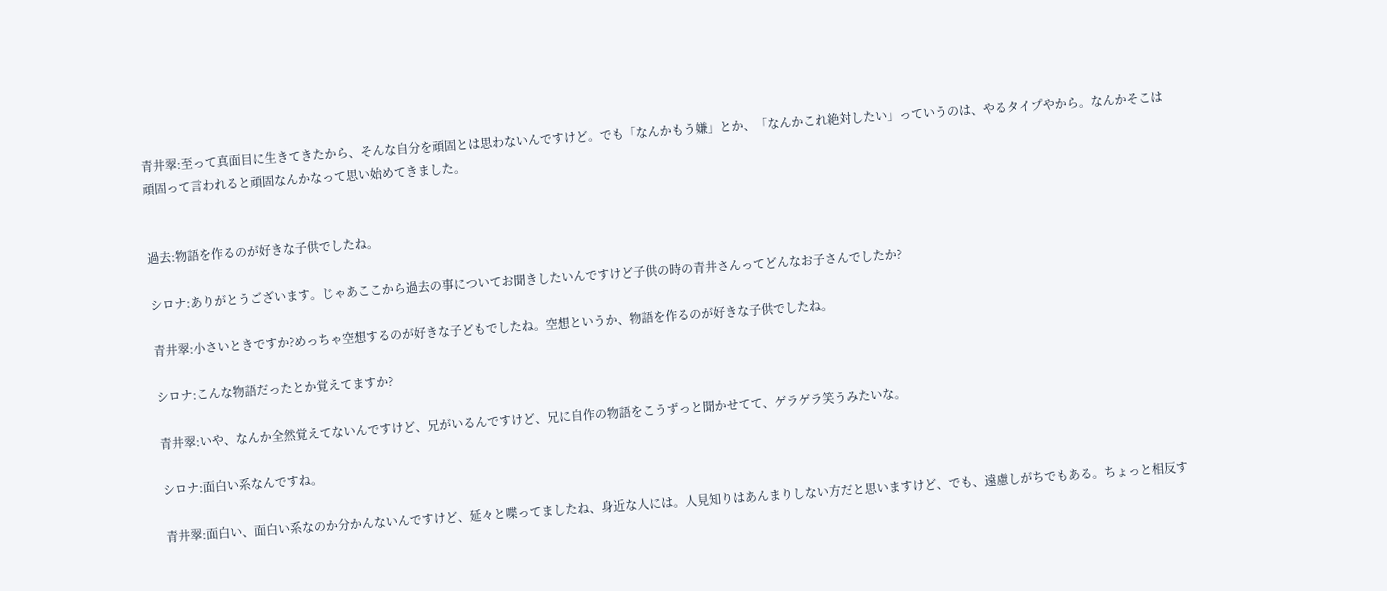青井翠:至って真面目に生きてきたから、そんな自分を頑固とは思わないんですけど。でも「なんかもう嫌」とか、「なんかこれ絶対したい」っていうのは、やるタイプやから。なんかそこは頑固って言われると頑固なんかなって思い始めてきました。


過去:物語を作るのが好きな子供でしたね。

シロナ:ありがとうございます。じゃあここから過去の事についてお聞きしたいんですけど子供の時の青井さんってどんなお子さんでしたか?

青井翠:小さいときですか?めっちゃ空想するのが好きな子どもでしたね。空想というか、物語を作るのが好きな子供でしたね。

シロナ:こんな物語だったとか覚えてますか?

青井翠:いや、なんか全然覚えてないんですけど、兄がいるんですけど、兄に自作の物語をこうずっと聞かせてて、ゲラゲラ笑うみたいな。

シロナ:面白い系なんですね。

青井翠:面白い、面白い系なのか分かんないんですけど、延々と喋ってましたね、身近な人には。人見知りはあんまりしない方だと思いますけど、でも、遠慮しがちでもある。ちょっと相反す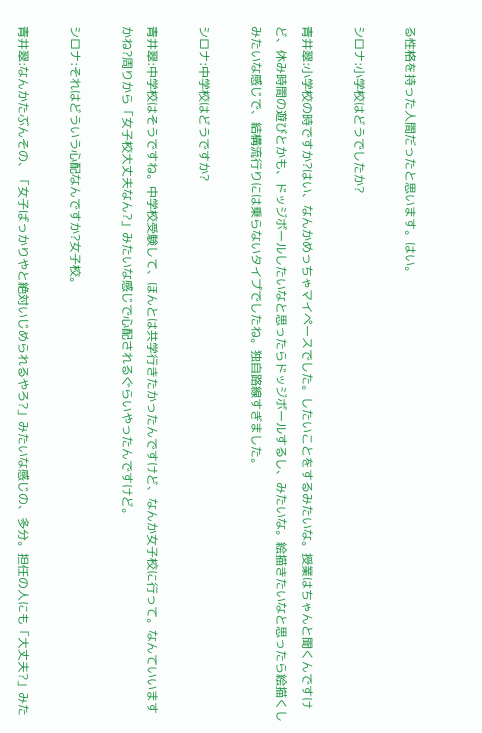る性格を持った人間だったと思います。はい。

シロナ:小学校はどうでしたか?

青井翠:小学校の時ですか?はい、なんかめっちゃマイペースでした。したいことをするみたいな。授業はちゃんと聞くんですけど、休み時間の遊びとかも、ドッジボールしたいなと思ったらドッジボールするし、みたいな。絵描きたいなと思ったら絵描くしみたいな感じで、結構流行りには乗らないタイプでしたね。独自路線すぎました。

シロナ:中学校はどうですか?

青井翠:中学校はそうですね。中学校受験して、ほんとは共学行きたかったんですけど、なんか女子校に行って。なんていいますかね?周りから「女子校大丈夫なん?」みたいな感じで心配されるぐらいやったんですけど。

シロナ:それはどういう心配なんですか?女子校。

青井翠:なんかたぶんその、「女子ばっかりやと絶対いじめられるやろ?」みたいな感じの、多分。担任の人にも「大丈夫?」みた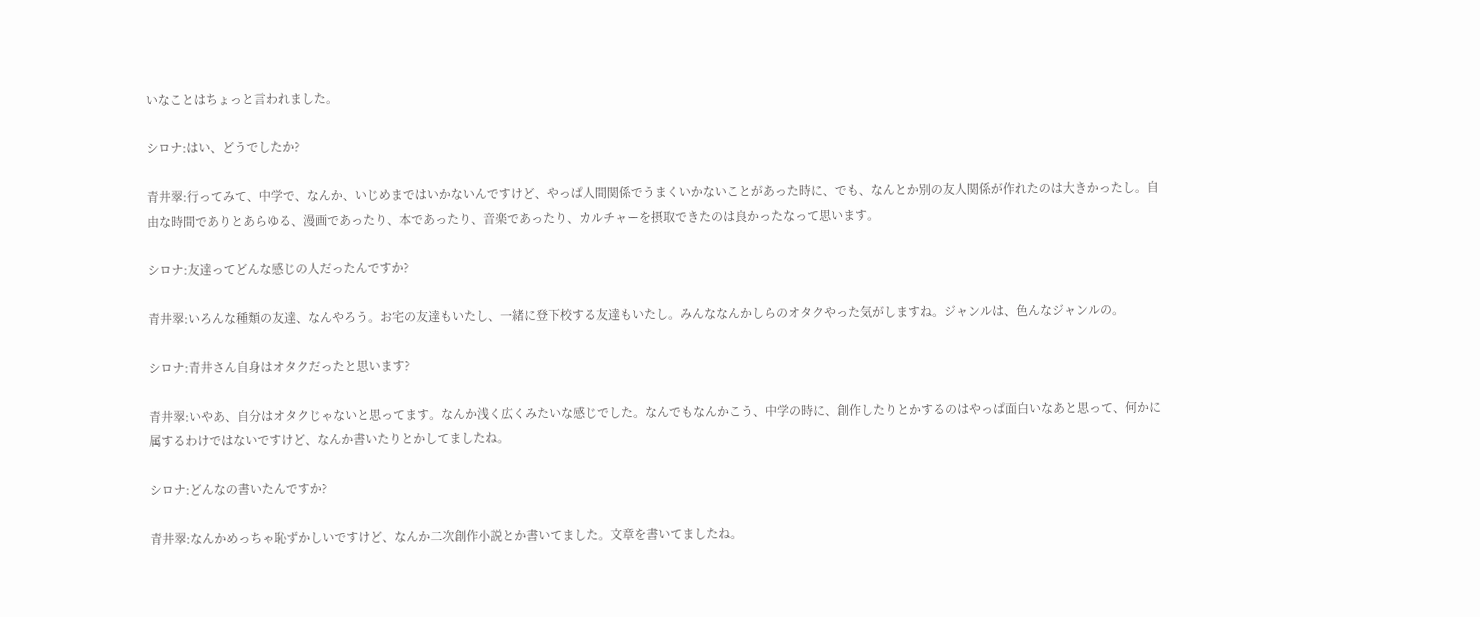いなことはちょっと言われました。

シロナ:はい、どうでしたか?

青井翠:行ってみて、中学で、なんか、いじめまではいかないんですけど、やっぱ人間関係でうまくいかないことがあった時に、でも、なんとか別の友人関係が作れたのは大きかったし。自由な時間でありとあらゆる、漫画であったり、本であったり、音楽であったり、カルチャーを摂取できたのは良かったなって思います。

シロナ:友達ってどんな感じの人だったんですか?

青井翠:いろんな種類の友達、なんやろう。お宅の友達もいたし、一緒に登下校する友達もいたし。みんななんかしらのオタクやった気がしますね。ジャンルは、色んなジャンルの。

シロナ:青井さん自身はオタクだったと思います?

青井翠:いやあ、自分はオタクじゃないと思ってます。なんか浅く広くみたいな感じでした。なんでもなんかこう、中学の時に、創作したりとかするのはやっぱ面白いなあと思って、何かに属するわけではないですけど、なんか書いたりとかしてましたね。

シロナ:どんなの書いたんですか?

青井翠:なんかめっちゃ恥ずかしいですけど、なんか二次創作小説とか書いてました。文章を書いてましたね。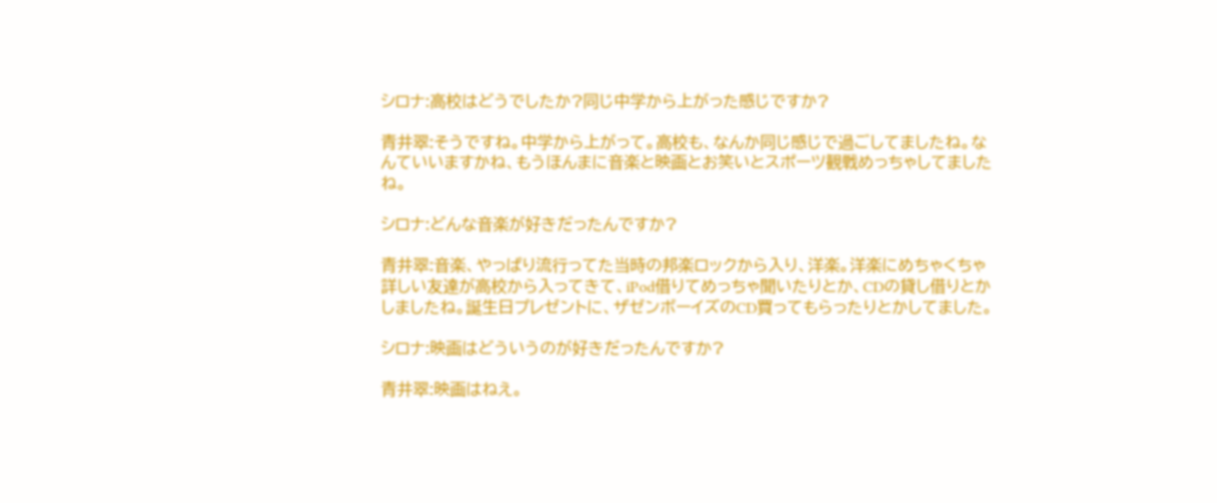シロナ:高校はどうでしたか?同じ中学から上がった感じですか?

青井翠:そうですね。中学から上がって。高校も、なんか同じ感じで過ごしてましたね。なんていいますかね、もうほんまに音楽と映画とお笑いとスポーツ観戦めっちゃしてましたね。

シロナ:どんな音楽が好きだったんですか?

青井翠:音楽、やっぱり流行ってた当時の邦楽ロックから入り、洋楽。洋楽にめちゃくちゃ詳しい友達が高校から入ってきて、iPod借りてめっちゃ聞いたりとか、CDの貸し借りとかしましたね。誕生日プレゼントに、ザゼンボーイズのCD買ってもらったりとかしてました。

シロナ:映画はどういうのが好きだったんですか?

青井翠:映画はねえ。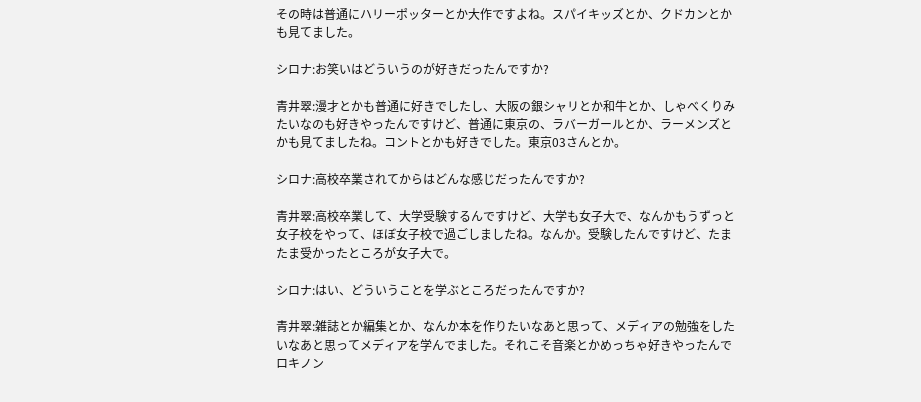その時は普通にハリーポッターとか大作ですよね。スパイキッズとか、クドカンとかも見てました。

シロナ:お笑いはどういうのが好きだったんですか?

青井翠:漫才とかも普通に好きでしたし、大阪の銀シャリとか和牛とか、しゃべくりみたいなのも好きやったんですけど、普通に東京の、ラバーガールとか、ラーメンズとかも見てましたね。コントとかも好きでした。東京03さんとか。

シロナ:高校卒業されてからはどんな感じだったんですか?

青井翠:高校卒業して、大学受験するんですけど、大学も女子大で、なんかもうずっと女子校をやって、ほぼ女子校で過ごしましたね。なんか。受験したんですけど、たまたま受かったところが女子大で。

シロナ:はい、どういうことを学ぶところだったんですか?

青井翠:雑誌とか編集とか、なんか本を作りたいなあと思って、メディアの勉強をしたいなあと思ってメディアを学んでました。それこそ音楽とかめっちゃ好きやったんでロキノン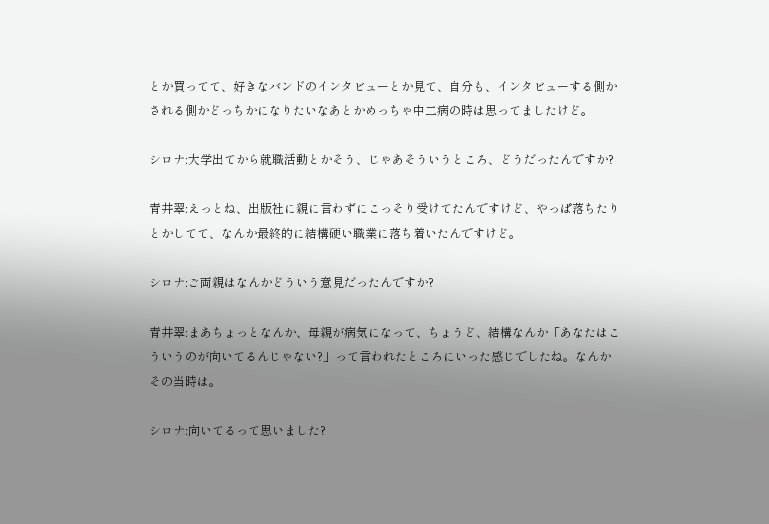とか買ってて、好きなバンドのインタビューとか見て、自分も、インタビューする側かされる側かどっちかになりたいなあとかめっちゃ中二病の時は思ってましたけど。

シロナ:大学出てから就職活動とかそう、じゃあそういうところ、どうだったんですか?

青井翠:えっとね、出版社に親に言わずにこっそり受けてたんですけど、やっぱ落ちたりとかしてて、なんか最終的に結構硬い職業に落ち着いたんですけど。

シロナ:ご両親はなんかどういう意見だったんですか?

青井翠:まあちょっとなんか、母親が病気になって、ちょうど、結構なんか「あなたはこういうのが向いてるんじゃない?」って言われたところにいった感じでしたね。なんかその当時は。

シロナ:向いてるって思いました?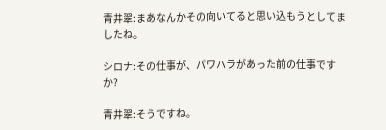青井翠:まあなんかその向いてると思い込もうとしてましたね。

シロナ:その仕事が、パワハラがあった前の仕事ですか?

青井翠:そうですね。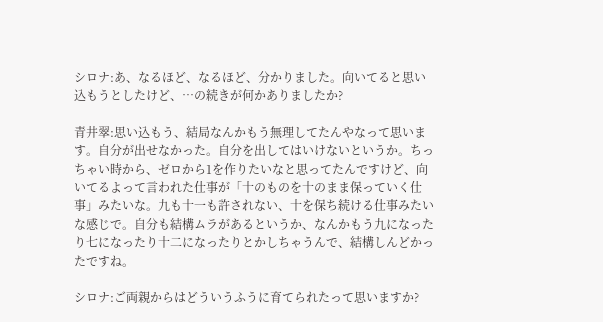シロナ:あ、なるほど、なるほど、分かりました。向いてると思い込もうとしたけど、…の続きが何かありましたか?

青井翠:思い込もう、結局なんかもう無理してたんやなって思います。自分が出せなかった。自分を出してはいけないというか。ちっちゃい時から、ゼロから1を作りたいなと思ってたんですけど、向いてるよって言われた仕事が「十のものを十のまま保っていく仕事」みたいな。九も十一も許されない、十を保ち続ける仕事みたいな感じで。自分も結構ムラがあるというか、なんかもう九になったり七になったり十二になったりとかしちゃうんで、結構しんどかったですね。

シロナ:ご両親からはどういうふうに育てられたって思いますか?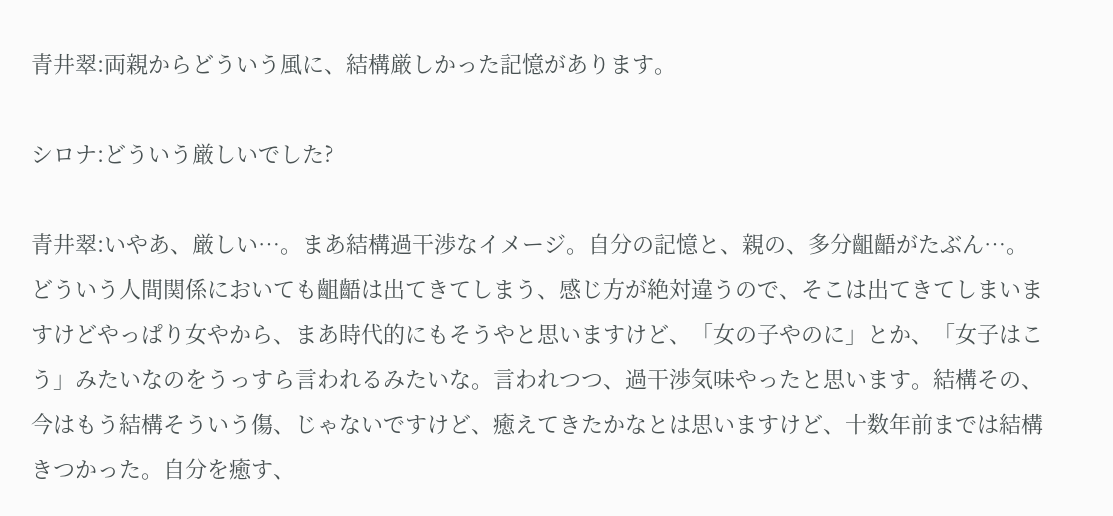青井翠:両親からどういう風に、結構厳しかった記憶があります。

シロナ:どういう厳しいでした?

青井翠:いやあ、厳しい…。まあ結構過干渉なイメージ。自分の記憶と、親の、多分齟齬がたぶん…。どういう人間関係においても齟齬は出てきてしまう、感じ方が絶対違うので、そこは出てきてしまいますけどやっぱり女やから、まあ時代的にもそうやと思いますけど、「女の子やのに」とか、「女子はこう」みたいなのをうっすら言われるみたいな。言われつつ、過干渉気味やったと思います。結構その、今はもう結構そういう傷、じゃないですけど、癒えてきたかなとは思いますけど、十数年前までは結構きつかった。自分を癒す、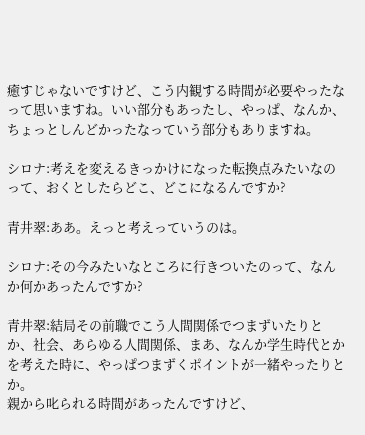癒すじゃないですけど、こう内観する時間が必要やったなって思いますね。いい部分もあったし、やっぱ、なんか、ちょっとしんどかったなっていう部分もありますね。

シロナ:考えを変えるきっかけになった転換点みたいなのって、おくとしたらどこ、どこになるんですか?

青井翠:ああ。えっと考えっていうのは。

シロナ:その今みたいなところに行きついたのって、なんか何かあったんですか?

青井翠:結局その前職でこう人間関係でつまずいたりとか、社会、あらゆる人間関係、まあ、なんか学生時代とかを考えた時に、やっぱつまずくポイントが一緒やったりとか。
親から叱られる時間があったんですけど、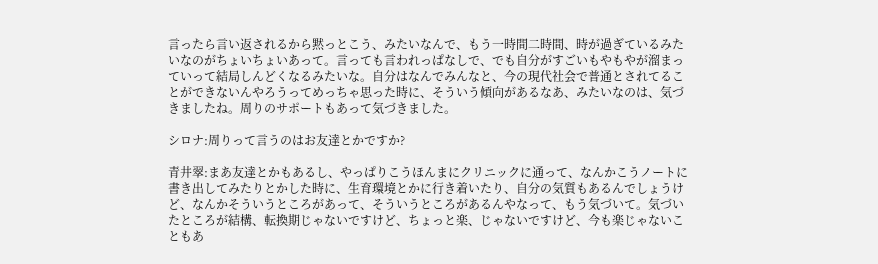言ったら言い返されるから黙っとこう、みたいなんで、もう一時間二時間、時が過ぎているみたいなのがちょいちょいあって。言っても言われっぱなしで、でも自分がすごいもやもやが溜まっていって結局しんどくなるみたいな。自分はなんでみんなと、今の現代社会で普通とされてることができないんやろうってめっちゃ思った時に、そういう傾向があるなあ、みたいなのは、気づきましたね。周りのサポートもあって気づきました。

シロナ:周りって言うのはお友達とかですか?

青井翠:まあ友達とかもあるし、やっぱりこうほんまにクリニックに通って、なんかこうノートに書き出してみたりとかした時に、生育環境とかに行き着いたり、自分の気質もあるんでしょうけど、なんかそういうところがあって、そういうところがあるんやなって、もう気づいて。気づいたところが結構、転換期じゃないですけど、ちょっと楽、じゃないですけど、今も楽じゃないこともあ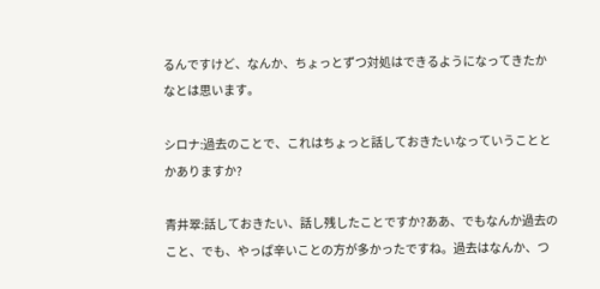るんですけど、なんか、ちょっとずつ対処はできるようになってきたかなとは思います。

シロナ:過去のことで、これはちょっと話しておきたいなっていうこととかありますか?

青井翠:話しておきたい、話し残したことですか?ああ、でもなんか過去のこと、でも、やっぱ辛いことの方が多かったですね。過去はなんか、つ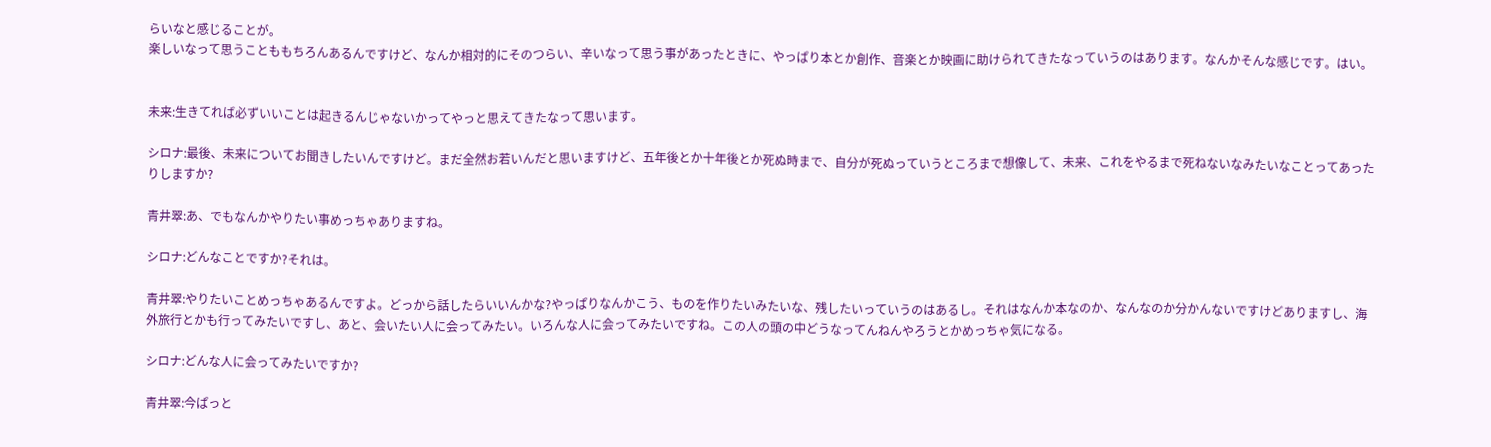らいなと感じることが。
楽しいなって思うことももちろんあるんですけど、なんか相対的にそのつらい、辛いなって思う事があったときに、やっぱり本とか創作、音楽とか映画に助けられてきたなっていうのはあります。なんかそんな感じです。はい。


未来:生きてれば必ずいいことは起きるんじゃないかってやっと思えてきたなって思います。

シロナ:最後、未来についてお聞きしたいんですけど。まだ全然お若いんだと思いますけど、五年後とか十年後とか死ぬ時まで、自分が死ぬっていうところまで想像して、未来、これをやるまで死ねないなみたいなことってあったりしますか?

青井翠:あ、でもなんかやりたい事めっちゃありますね。

シロナ:どんなことですか?それは。

青井翠:やりたいことめっちゃあるんですよ。どっから話したらいいんかな?やっぱりなんかこう、ものを作りたいみたいな、残したいっていうのはあるし。それはなんか本なのか、なんなのか分かんないですけどありますし、海外旅行とかも行ってみたいですし、あと、会いたい人に会ってみたい。いろんな人に会ってみたいですね。この人の頭の中どうなってんねんやろうとかめっちゃ気になる。

シロナ:どんな人に会ってみたいですか?

青井翠:今ぱっと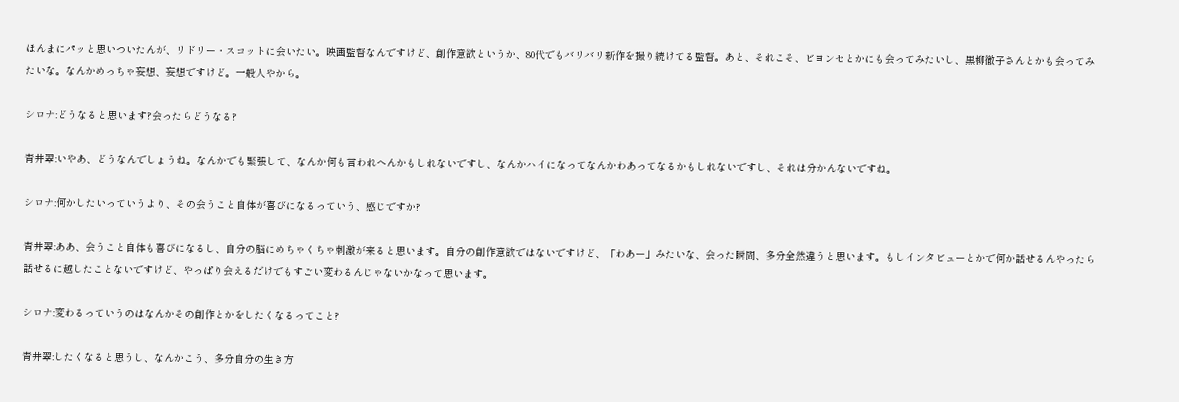ほんまにパッと思いついたんが、リドリー・スコットに会いたい。映画監督なんですけど、創作意欲というか、80代でもバリバリ新作を撮り続けてる監督。あと、それこそ、ビヨンセとかにも会ってみたいし、黒柳徹子さんとかも会ってみたいな。なんかめっちゃ妄想、妄想ですけど。一般人やから。

シロナ:どうなると思います?会ったらどうなる?

青井翠:いやあ、どうなんでしょうね。なんかでも緊張して、なんか何も言われへんかもしれないですし、なんかハイになってなんかわあってなるかもしれないですし、それは分かんないですね。

シロナ:何かしたいっていうより、その会うこと自体が喜びになるっていう、感じですか?

青井翠:ああ、会うこと自体も喜びになるし、自分の脳にめちゃくちゃ刺激が来ると思います。自分の創作意欲ではないですけど、「わあー」みたいな、会った瞬間、多分全然違うと思います。もしインタビューとかで何か話せるんやったら話せるに越したことないですけど、やっぱり会えるだけでもすごい変わるんじゃないかなって思います。

シロナ:変わるっていうのはなんかその創作とかをしたくなるってこと?

青井翠:したくなると思うし、なんかこう、多分自分の生き方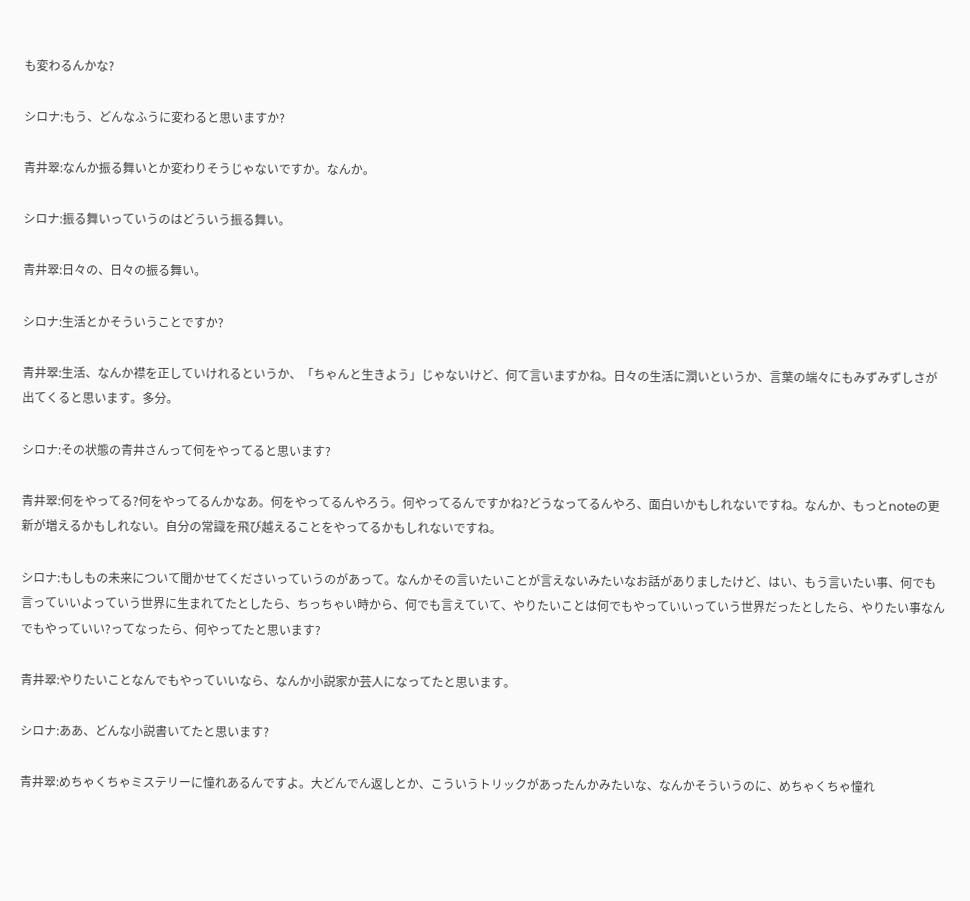も変わるんかな?

シロナ:もう、どんなふうに変わると思いますか?

青井翠:なんか振る舞いとか変わりそうじゃないですか。なんか。

シロナ:振る舞いっていうのはどういう振る舞い。

青井翠:日々の、日々の振る舞い。

シロナ:生活とかそういうことですか?

青井翠:生活、なんか襟を正していけれるというか、「ちゃんと生きよう」じゃないけど、何て言いますかね。日々の生活に潤いというか、言葉の端々にもみずみずしさが出てくると思います。多分。

シロナ:その状態の青井さんって何をやってると思います?

青井翠:何をやってる?何をやってるんかなあ。何をやってるんやろう。何やってるんですかね?どうなってるんやろ、面白いかもしれないですね。なんか、もっとnoteの更新が増えるかもしれない。自分の常識を飛び越えることをやってるかもしれないですね。

シロナ:もしもの未来について聞かせてくださいっていうのがあって。なんかその言いたいことが言えないみたいなお話がありましたけど、はい、もう言いたい事、何でも言っていいよっていう世界に生まれてたとしたら、ちっちゃい時から、何でも言えていて、やりたいことは何でもやっていいっていう世界だったとしたら、やりたい事なんでもやっていい?ってなったら、何やってたと思います?

青井翠:やりたいことなんでもやっていいなら、なんか小説家か芸人になってたと思います。

シロナ:ああ、どんな小説書いてたと思います?

青井翠:めちゃくちゃミステリーに憧れあるんですよ。大どんでん返しとか、こういうトリックがあったんかみたいな、なんかそういうのに、めちゃくちゃ憧れ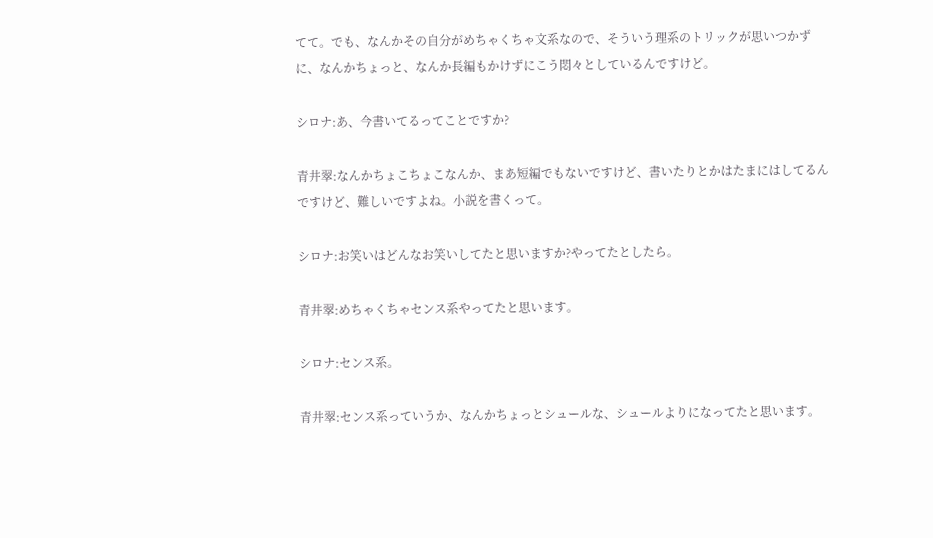てて。でも、なんかその自分がめちゃくちゃ文系なので、そういう理系のトリックが思いつかずに、なんかちょっと、なんか長編もかけずにこう悶々としているんですけど。

シロナ:あ、今書いてるってことですか?

青井翠:なんかちょこちょこなんか、まあ短編でもないですけど、書いたりとかはたまにはしてるんですけど、難しいですよね。小説を書くって。

シロナ:お笑いはどんなお笑いしてたと思いますか?やってたとしたら。

青井翠:めちゃくちゃセンス系やってたと思います。

シロナ:センス系。

青井翠:センス系っていうか、なんかちょっとシュールな、シュールよりになってたと思います。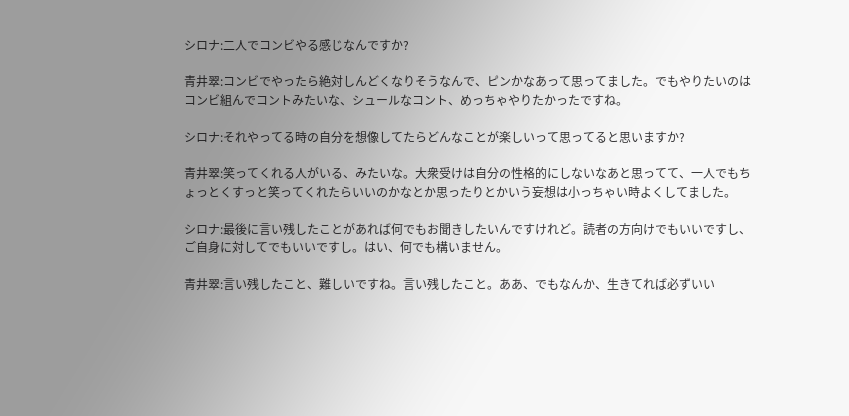シロナ:二人でコンビやる感じなんですか?

青井翠:コンビでやったら絶対しんどくなりそうなんで、ピンかなあって思ってました。でもやりたいのはコンビ組んでコントみたいな、シュールなコント、めっちゃやりたかったですね。

シロナ:それやってる時の自分を想像してたらどんなことが楽しいって思ってると思いますか?

青井翠:笑ってくれる人がいる、みたいな。大衆受けは自分の性格的にしないなあと思ってて、一人でもちょっとくすっと笑ってくれたらいいのかなとか思ったりとかいう妄想は小っちゃい時よくしてました。

シロナ:最後に言い残したことがあれば何でもお聞きしたいんですけれど。読者の方向けでもいいですし、ご自身に対してでもいいですし。はい、何でも構いません。

青井翠:言い残したこと、難しいですね。言い残したこと。ああ、でもなんか、生きてれば必ずいい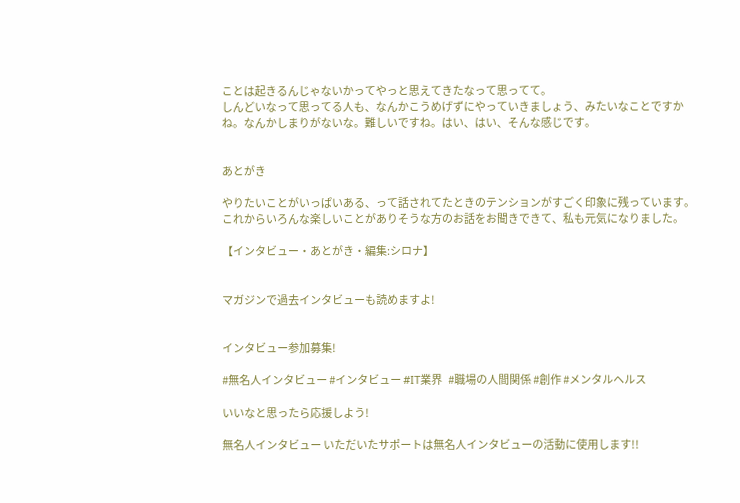ことは起きるんじゃないかってやっと思えてきたなって思ってて。
しんどいなって思ってる人も、なんかこうめげずにやっていきましょう、みたいなことですかね。なんかしまりがないな。難しいですね。はい、はい、そんな感じです。


あとがき

やりたいことがいっぱいある、って話されてたときのテンションがすごく印象に残っています。これからいろんな楽しいことがありそうな方のお話をお聞きできて、私も元気になりました。

【インタビュー・あとがき・編集:シロナ】


マガジンで過去インタビューも読めますよ!


インタビュー参加募集!

#無名人インタビュー #インタビュー #IT業界   #職場の人間関係 #創作 #メンタルヘルス

いいなと思ったら応援しよう!

無名人インタビュー いただいたサポートは無名人インタビューの活動に使用します!!